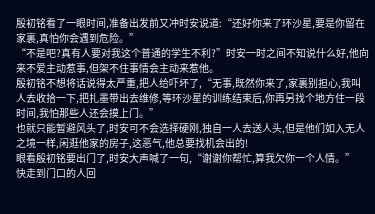殷初铭看了一眼时间,准备出发前又冲时安说道:“还好你来了环沙星,要是你留在家裏,真怕你会遇到危险。”
“不是吧?真有人要对我这个普通的学生不利?”时安一时之间不知说什么好,他向来不爱主动惹事,但架不住事情会主动来惹他。
殷初铭不想将话说得太严重,把人给吓坏了,“无事,既然你来了,家裏别担心,我叫人去收拾一下,把扎墨带出去维修,等环沙星的训练结束后,你再另找个地方住一段时间,我怕那些人还会摸上门。”
也就只能暂避风头了,时安可不会选择硬刚,独自一人去送人头,但是他们如入无人之境一样,闲逛他家的房子,这恶气,他总要找机会出的!
眼看殷初铭要出门了,时安大声喊了一句,“谢谢你帮忙,算我欠你一个人情。”
快走到门口的人回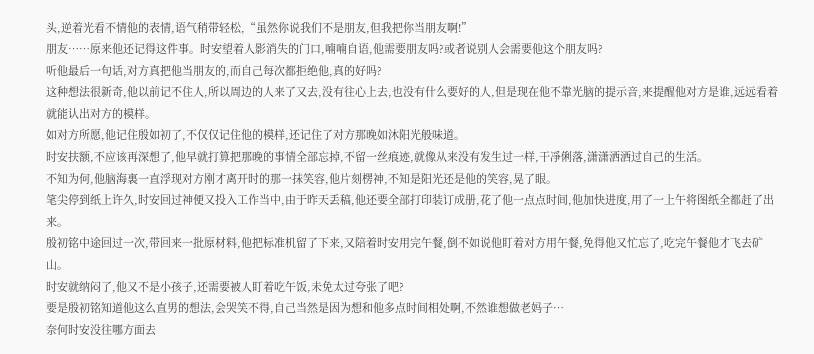头,逆着光看不情他的表情,语气稍带轻松,“虽然你说我们不是朋友,但我把你当朋友啊!”
朋友……原来他还记得这件事。时安望着人影消失的门口,喃喃自语,他需要朋友吗?或者说别人会需要他这个朋友吗?
听他最后一句话,对方真把他当朋友的,而自己每次都拒绝他,真的好吗?
这种想法很新奇,他以前记不住人,所以周边的人来了又去,没有往心上去,也没有什么要好的人,但是现在他不靠光脑的提示音,来提醒他对方是谁,远远看着就能认出对方的模样。
如对方所愿,他记住殷如初了,不仅仅记住他的模样,还记住了对方那晚如沐阳光般味道。
时安扶额,不应该再深想了,他早就打算把那晚的事情全部忘掉,不留一丝痕迹,就像从来没有发生过一样,干凈俐落,潇潇洒洒过自己的生活。
不知为何,他脑海裏一直浮现对方刚才离开时的那一抹笑容,他片刻楞神,不知是阳光还是他的笑容,晃了眼。
笔尖停到纸上许久,时安回过神便又投入工作当中,由于昨天丢稿,他还要全部打印装订成册,花了他一点点时间,他加快进度,用了一上午将图纸全都赶了出来。
殷初铭中途回过一次,带回来一批原材料,他把标准机留了下来,又陪着时安用完午餐,倒不如说他盯着对方用午餐,免得他又忙忘了,吃完午餐他才飞去矿山。
时安就纳闷了,他又不是小孩子,还需要被人盯着吃午饭,未免太过夸张了吧?
要是殷初铭知道他这么直男的想法,会哭笑不得,自己当然是因为想和他多点时间相处啊,不然谁想做老妈子…
奈何时安没往哪方面去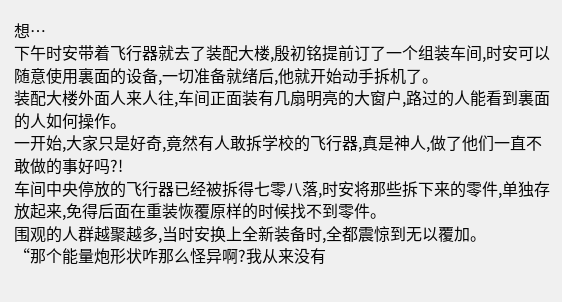想…
下午时安带着飞行器就去了装配大楼,殷初铭提前订了一个组装车间,时安可以随意使用裏面的设备,一切准备就绪后,他就开始动手拆机了。
装配大楼外面人来人往,车间正面装有几扇明亮的大窗户,路过的人能看到裏面的人如何操作。
一开始,大家只是好奇,竟然有人敢拆学校的飞行器,真是神人,做了他们一直不敢做的事好吗?!
车间中央停放的飞行器已经被拆得七零八落,时安将那些拆下来的零件,单独存放起来,免得后面在重装恢覆原样的时候找不到零件。
围观的人群越聚越多,当时安换上全新装备时,全都震惊到无以覆加。
“那个能量炮形状咋那么怪异啊?我从来没有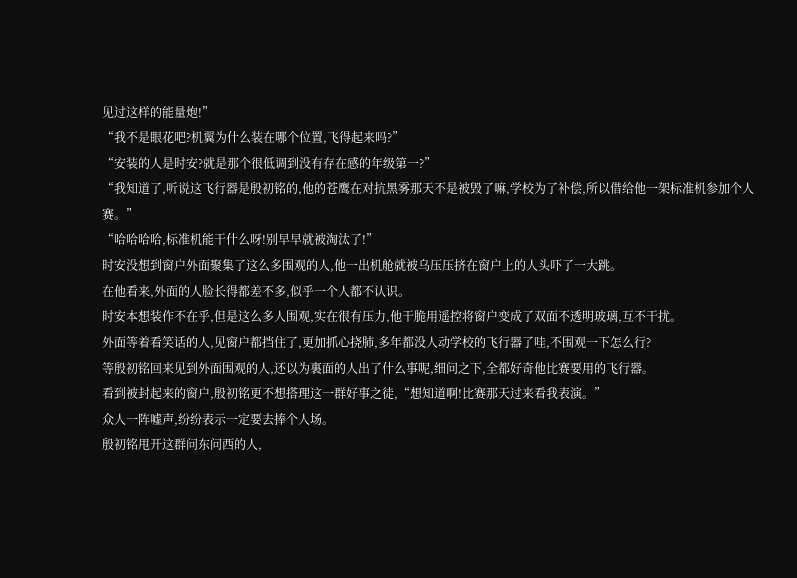见过这样的能量炮!”
“我不是眼花吧?机翼为什么装在哪个位置,飞得起来吗?”
“安装的人是时安?就是那个很低调到没有存在感的年级第一?”
“我知道了,听说这飞行器是殷初铭的,他的苍鹰在对抗黑雾那天不是被毁了嘛,学校为了补偿,所以借给他一架标准机参加个人赛。”
“哈哈哈哈,标准机能干什么呀!别早早就被淘汰了!”
时安没想到窗户外面聚集了这么多围观的人,他一出机舱就被乌压压挤在窗户上的人头吓了一大跳。
在他看来,外面的人脸长得都差不多,似乎一个人都不认识。
时安本想装作不在乎,但是这么多人围观,实在很有压力,他干脆用遥控将窗户变成了双面不透明玻璃,互不干扰。
外面等着看笑话的人,见窗户都挡住了,更加抓心挠肺,多年都没人动学校的飞行器了哇,不围观一下怎么行?
等殷初铭回来见到外面围观的人,还以为裏面的人出了什么事呢,细问之下,全都好奇他比赛要用的飞行器。
看到被封起来的窗户,殷初铭更不想搭理这一群好事之徒,“想知道啊!比赛那天过来看我表演。”
众人一阵嘘声,纷纷表示一定要去捧个人场。
殷初铭甩开这群问东问西的人,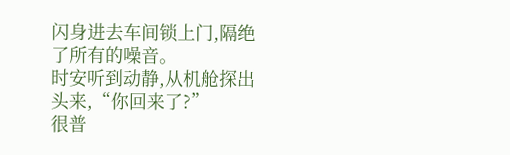闪身进去车间锁上门,隔绝了所有的噪音。
时安听到动静,从机舱探出头来,“你回来了?”
很普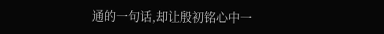通的一句话,却让殷初铭心中一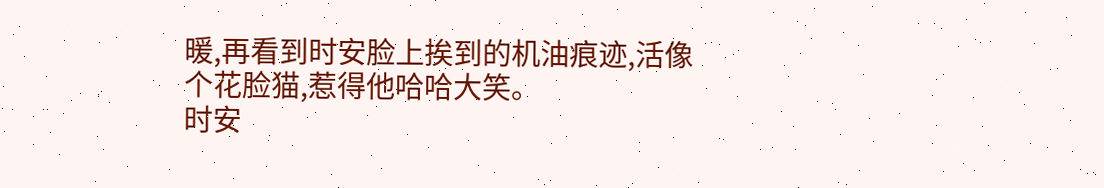暖,再看到时安脸上挨到的机油痕迹,活像个花脸猫,惹得他哈哈大笑。
时安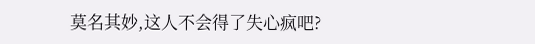莫名其妙,这人不会得了失心疯吧?